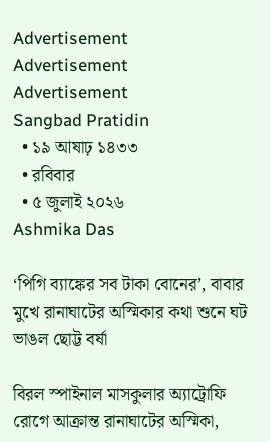Advertisement
Advertisement
Advertisement
Sangbad Pratidin
  • ১৯ আষাঢ় ১৪৩৩
  • রবিবার
  • ৫ জুলাই ২০২৬
Ashmika Das

‘পিগি ব্যাঙ্কের সব টাকা বোনের’, বাবার মুখে রানাঘাটের অস্মিকার কথা শুনে ঘট ভাঙল ছোট্ট বর্ষা

বিরল স্পাইনাল মাসকুলার অ্যাট্রোফি রোগে আক্রান্ত রানাঘাটের অস্মিকা,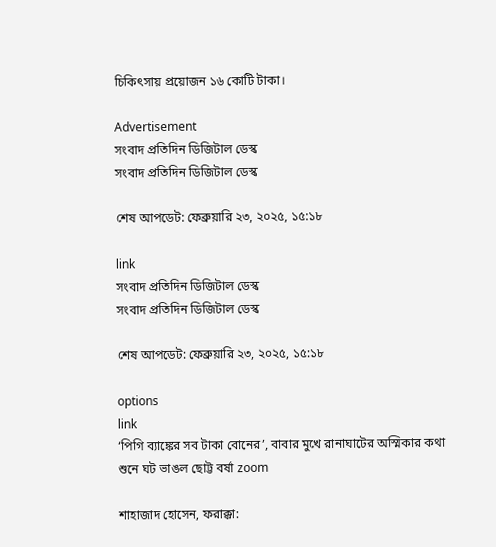চিকিৎসায় প্রয়োজন ১৬ কোটি টাকা।

Advertisement
সংবাদ প্রতিদিন ডিজিটাল ডেস্ক
সংবাদ প্রতিদিন ডিজিটাল ডেস্ক

শেষ আপডেট: ফেব্রুয়ারি ২৩, ২০২৫, ১৫:১৮

link
সংবাদ প্রতিদিন ডিজিটাল ডেস্ক
সংবাদ প্রতিদিন ডিজিটাল ডেস্ক

শেষ আপডেট: ফেব্রুয়ারি ২৩, ২০২৫, ১৫:১৮

options
link
‘পিগি ব্যাঙ্কের সব টাকা বোনের’, বাবার মুখে রানাঘাটের অস্মিকার কথা শুনে ঘট ভাঙল ছোট্ট বর্ষা zoom

শাহাজাদ হোসেন, ফরাক্কা: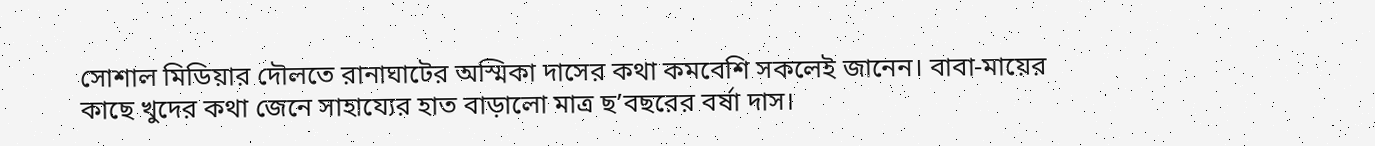সোশাল মিডিয়ার দৌলতে রানাঘাটের অস্মিকা দাসের কথা কমবেশি সকলেই জানেন। বাবা-মায়ের কাছে খুদের কথা জেনে সাহায্যের হাত বাড়ালো মাত্র ছ’বছরের বর্ষা দাস।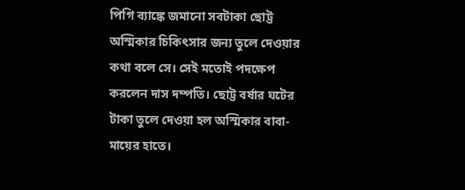পিগি ব্যাঙ্কে জমানো সবটাকা ছোট্ট অস্মিকার চিকিৎসার জন্য তুলে দেওয়ার কথা বলে সে। সেই মতোই পদক্ষেপ করলেন দাস দম্পতি। ছোট্ট বর্ষার ঘটের টাকা তুলে দেওয়া হল অস্মিকার বাবা-মায়ের হাতে।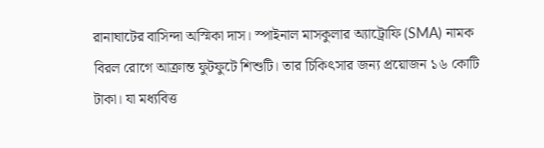রানাঘাটের বাসিন্দা অস্মিকা দাস। স্পাইনাল মাসকুলার অ্যাট্রোফি (SMA) নামক বিরল রোগে আক্রান্ত ফুটফুটে শিশুটি। তার চিকিৎসার জন্য প্রয়োজন ১৬ কোটি টাকা। যা মধ্যবিত্ত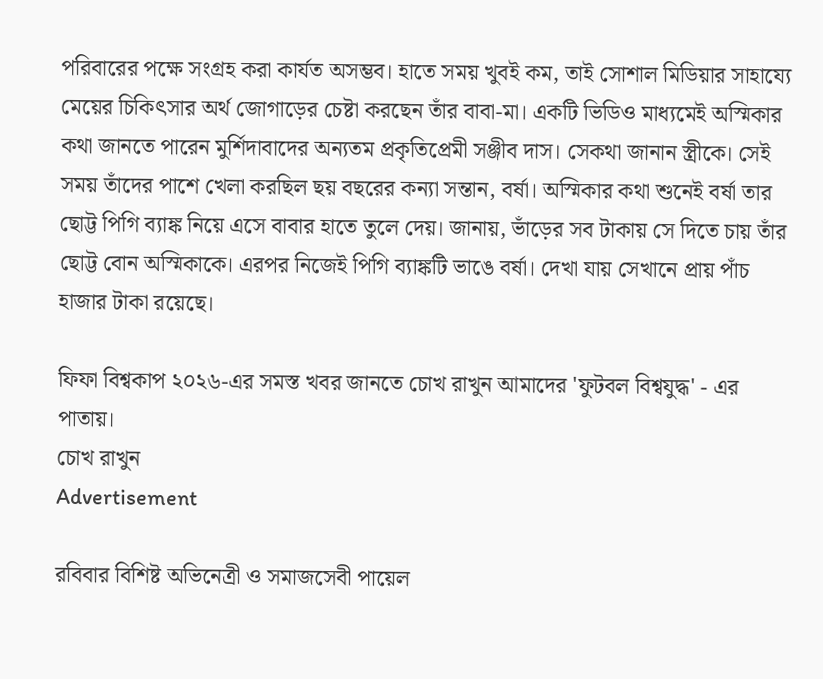পরিবারের পক্ষে সংগ্রহ করা কার্যত অসম্ভব। হাতে সময় খুবই কম, তাই সোশাল মিডিয়ার সাহায্যে মেয়ের চিকিৎসার অর্থ জোগাড়ের চেষ্টা করছেন তাঁর বাবা-মা। একটি ভিডিও মাধ্যমেই অস্মিকার কথা জানতে পারেন মুর্শিদাবাদের অন্যতম প্রকৃতিপ্রেমী সঞ্জীব দাস। সেকথা জানান স্ত্রীকে। সেই সময় তাঁদের পাশে খেলা করছিল ছয় বছরের কন্যা সন্তান, বর্ষা। অস্মিকার কথা শুনেই বর্ষা তার ছোট্ট পিগি ব্যাঙ্ক নিয়ে এসে বাবার হাতে তুলে দেয়। জানায়, ভাঁড়ের সব টাকায় সে দিতে চায় তাঁর ছোট্ট বোন অস্মিকাকে। এরপর নিজেই পিগি ব্যাঙ্কটি ভাঙে বর্ষা। দেখা যায় সেখানে প্রায় পাঁচ হাজার টাকা রয়েছে।

ফিফা বিশ্বকাপ ২০২৬-এর সমস্ত খবর জানতে চোখ রাখুন আমাদের 'ফুটবল বিশ্বযুদ্ধ' - এর পাতায়।
চোখ রাখুন
Advertisement

রবিবার বিশিষ্ট অভিনেত্রী ও সমাজসেবী পায়েল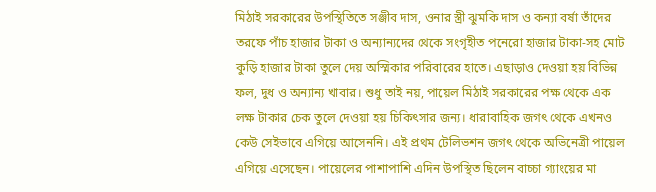মিঠাই সরকারের উপস্থিতিতে সঞ্জীব দাস, ওনার স্ত্রী ঝুমকি দাস ও কন্যা বর্ষা তাঁদের তরফে পাঁচ হাজার টাকা ও অন্যান্যদের থেকে সংগৃহীত পনেরো হাজার টাকা-সহ মোট কুড়ি হাজার টাকা তুলে দেয় অস্মিকার পরিবারের হাতে। এছাড়াও দেওয়া হয় বিভিন্ন ফল, দুধ ও অন্যান্য খাবার। শুধু তাই নয়, পায়েল মিঠাই সরকারের পক্ষ থেকে এক লক্ষ টাকার চেক তুলে দেওয়া হয় চিকিৎসার জন্য। ধারাবাহিক জগৎ থেকে এখনও কেউ সেইভাবে এগিয়ে আসেননি। এই প্রথম টেলিভশন জগৎ থেকে অভিনেত্রী পায়েল এগিয়ে এসেছেন। পায়েলের পাশাপাশি এদিন উপস্থিত ছিলেন বাচ্চা গ্যাংয়ের মা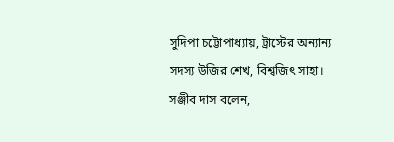সুদিপা চট্টোপাধ্যায়, ট্রাস্টের অন্যান্য সদস্য উজির শেখ, বিশ্বজিৎ সাহা। সঞ্জীব দাস বলেন,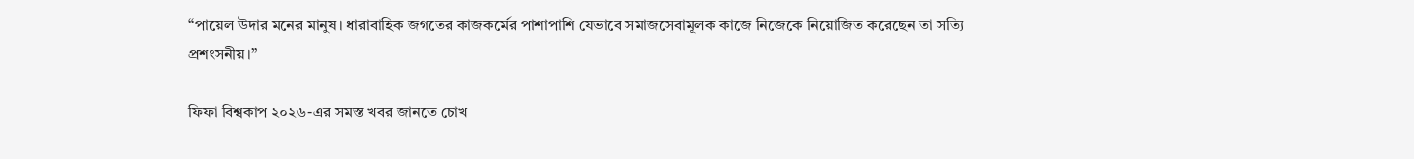“পায়েল উদার মনের মানুষ। ধারাবাহিক জগতের কাজকর্মের পাশাপাশি যেভাবে সমাজসেবামূলক কাজে নিজেকে নিয়োজিত করেছেন তা সত্যি প্রশংসনীয়।”

ফিফা বিশ্বকাপ ২০২৬-এর সমস্ত খবর জানতে চোখ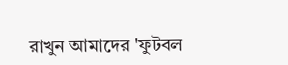রাখুন আমাদের 'ফুটবল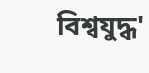বিশ্বযুদ্ধ'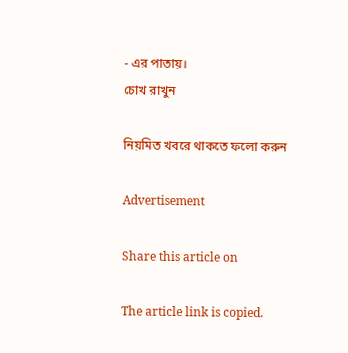- এর পাতায়।
চোখ রাখুন

নিয়মিত খবরে থাকতে ফলো করুন

Advertisement

Share this article on

The article link is copied.